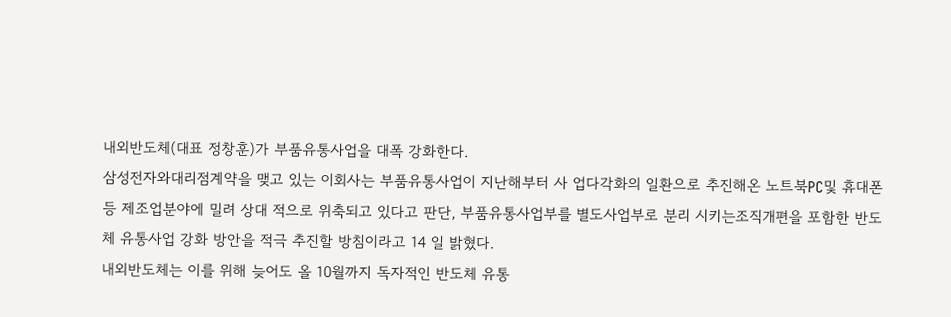내외반도체(대표 정창훈)가 부품유통사업을 대폭 강화한다.
삼성전자와대리점계약을 맺고 있는 이회사는 부품유통사업이 지난해부터 사 업다각화의 일환으로 추진해온 노트북PC및 휴대폰등 제조업분야에 밀려 상대 적으로 위축되고 있다고 판단, 부품유통사업부를 별도사업부로 분리 시키는조직개편을 포함한 반도체 유통사업 강화 방안을 적극 추진할 방침이라고 14 일 밝혔다.
내외반도체는 이를 위해 늦어도 올 10월까지 독자적인 반도체 유통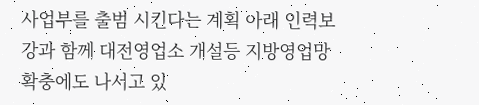사업부를 출범 시킨다는 계획 아래 인력보강과 함께 대전영업소 개설등 지방영업망 확충에도 나서고 있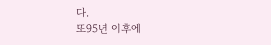다.
또95년 이후에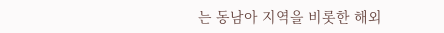는 동남아 지역을 비롯한 해외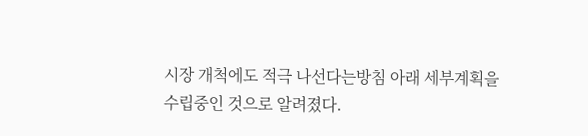시장 개척에도 적극 나선다는방침 아래 세부계획을 수립중인 것으로 알려졌다.